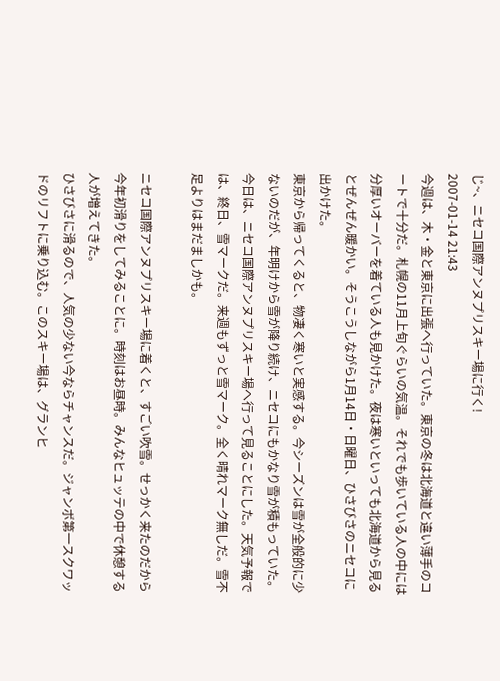じ~、ニセコ国際アンヌプリスキー場に行く!
2007-01-14 21:43
今週は、木・金と東京に出張へ行っていた。東京の冬は北海道と違い薄手のコートで十分だ。札幌の11月上旬ぐらいの気温。それでも歩いている人の中には分厚いオーバーを着ている人も見かけた。夜は寒いといっても北海道から見るとぜんぜん暖かい。そうこうしながら1月14日・日曜日、ひさびさのニセコに出かけた。
東京から帰ってくると、物凄く寒いと実感する。今シーズンは雪が全般的に少ないのだが、年明けから雪が降り続け、ニセコにもかなり雪が積もっていた。今日は、ニセコ国際アンヌプリスキー場へ行って見ることにした。天気予報では、終日、雪マークだ。来週もずっと雪マーク。全く晴れマーク無しだ。雪不足よりはまだましかも。

ニセコ国際アンヌプリスキー場に着くと、すごい吹雪。せっかく来たのだから今年初滑りをしてみることに。時刻はお昼時。みんなヒュッテの中で休憩する人が増えてきた。
ひさびさに滑るので、人気の少ない今ならチャンスだ。ジャンボ第一スクワッドのリフトに乗り込む。このスキー場は、グランヒ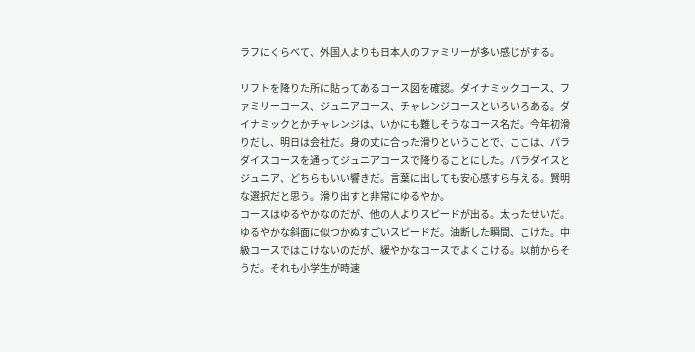ラフにくらべて、外国人よりも日本人のファミリーが多い感じがする。

リフトを降りた所に貼ってあるコース図を確認。ダイナミックコース、ファミリーコース、ジュニアコース、チャレンジコースといろいろある。ダイナミックとかチャレンジは、いかにも難しそうなコース名だ。今年初滑りだし、明日は会社だ。身の丈に合った滑りということで、ここは、パラダイスコースを通ってジュニアコースで降りることにした。パラダイスとジュニア、どちらもいい響きだ。言葉に出しても安心感すら与える。賢明な選択だと思う。滑り出すと非常にゆるやか。
コースはゆるやかなのだが、他の人よりスピードが出る。太ったせいだ。ゆるやかな斜面に似つかぬすごいスピードだ。油断した瞬間、こけた。中級コースではこけないのだが、緩やかなコースでよくこける。以前からそうだ。それも小学生が時速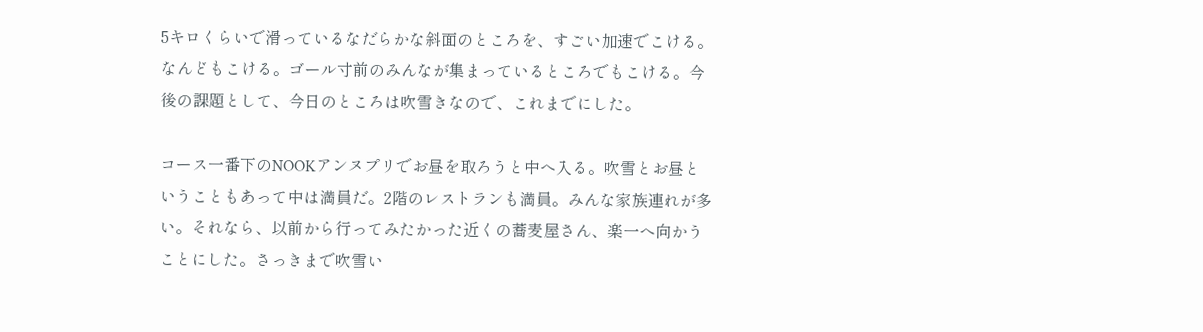5キロくらいで滑っているなだらかな斜面のところを、すごい加速でこける。なんどもこける。ゴール寸前のみんなが集まっているところでもこける。今後の課題として、今日のところは吹雪きなので、これまでにした。

コース一番下のNOOKアンヌプリでお昼を取ろうと中へ入る。吹雪とお昼ということもあって中は満員だ。2階のレストランも満員。みんな家族連れが多い。それなら、以前から行ってみたかった近くの蕎麦屋さん、楽一へ向かうことにした。さっきまで吹雪い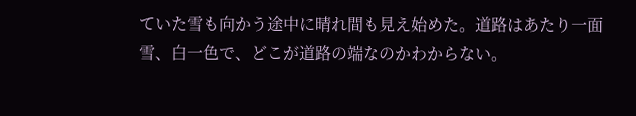ていた雪も向かう途中に晴れ間も見え始めた。道路はあたり一面雪、白一色で、どこが道路の端なのかわからない。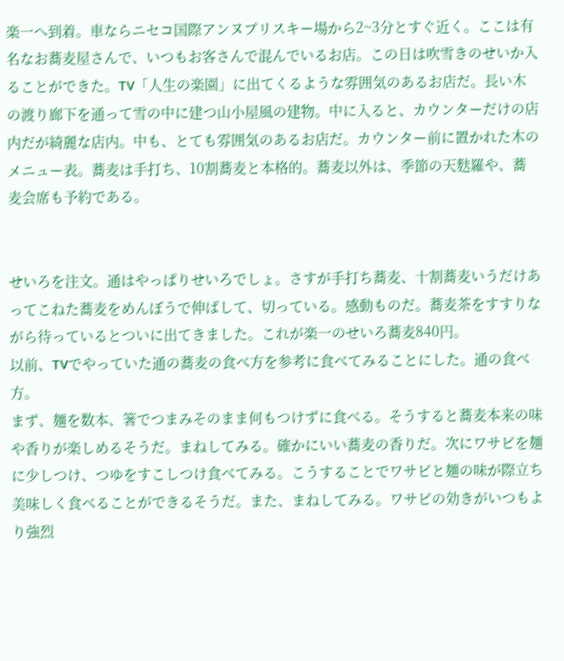楽一へ到着。車ならニセコ国際アンヌプリスキー場から2~3分とすぐ近く。ここは有名なお蕎麦屋さんで、いつもお客さんで混んでいるお店。この日は吹雪きのせいか入ることができた。TV「人生の楽園」に出てくるような雰囲気のあるお店だ。長い木の渡り廊下を通って雪の中に建つ山小屋風の建物。中に入ると、カウンターだけの店内だが綺麗な店内。中も、とても雰囲気のあるお店だ。カウンター前に置かれた木のメニュー表。蕎麦は手打ち、10割蕎麦と本格的。蕎麦以外は、季節の天麩羅や、蕎麦会席も予約である。


せいろを注文。通はやっぱりせいろでしょ。さすが手打ち蕎麦、十割蕎麦いうだけあってこねた蕎麦をめんぼうで伸ばして、切っている。感動ものだ。蕎麦茶をすすりながら待っているとついに出てきました。これが楽一のせいろ蕎麦840円。
以前、TVでやっていた通の蕎麦の食べ方を参考に食べてみることにした。通の食べ方。
まず、麺を数本、箸でつまみそのまま何もつけずに食べる。そうすると蕎麦本来の味や香りが楽しめるそうだ。まねしてみる。確かにいい蕎麦の香りだ。次にワサビを麺に少しつけ、つゆをすこしつけ食べてみる。こうすることでワサビと麺の味が際立ち美味しく食べることができるそうだ。また、まねしてみる。ワサビの効きがいつもより強烈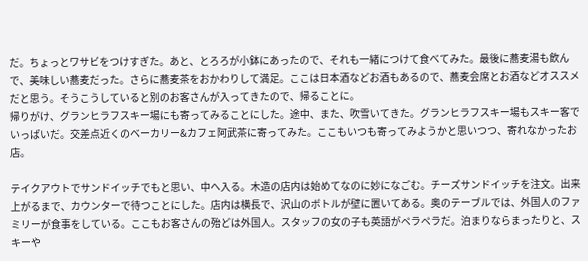だ。ちょっとワサビをつけすぎた。あと、とろろが小鉢にあったので、それも一緒につけて食べてみた。最後に蕎麦湯も飲んで、美味しい蕎麦だった。さらに蕎麦茶をおかわりして満足。ここは日本酒などお酒もあるので、蕎麦会席とお酒などオススメだと思う。そうこうしていると別のお客さんが入ってきたので、帰ることに。
帰りがけ、グランヒラフスキー場にも寄ってみることにした。途中、また、吹雪いてきた。グランヒラフスキー場もスキー客でいっぱいだ。交差点近くのベーカリー&カフェ阿武茶に寄ってみた。ここもいつも寄ってみようかと思いつつ、寄れなかったお店。

テイクアウトでサンドイッチでもと思い、中へ入る。木造の店内は始めてなのに妙になごむ。チーズサンドイッチを注文。出来上がるまで、カウンターで待つことにした。店内は横長で、沢山のボトルが壁に置いてある。奥のテーブルでは、外国人のファミリーが食事をしている。ここもお客さんの殆どは外国人。スタッフの女の子も英語がペラペラだ。泊まりならまったりと、スキーや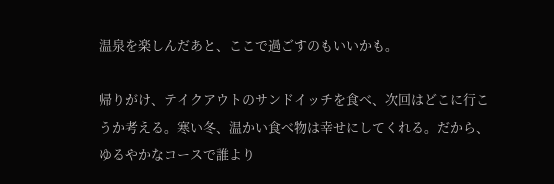温泉を楽しんだあと、ここで過ごすのもいいかも。

帰りがけ、テイクアウトのサンドイッチを食べ、次回はどこに行こうか考える。寒い冬、温かい食べ物は幸せにしてくれる。だから、ゆるやかなコースで誰より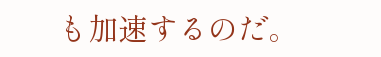も加速するのだ。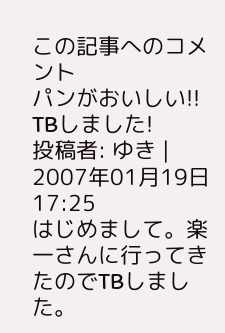この記事へのコメント
パンがおいしい!!
TBしました!
投稿者: ゆき | 2007年01月19日 17:25
はじめまして。楽一さんに行ってきたのでTBしました。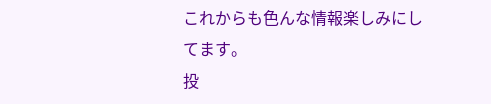これからも色んな情報楽しみにしてます。
投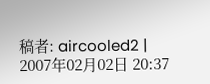稿者: aircooled2 | 2007年02月02日 20:37